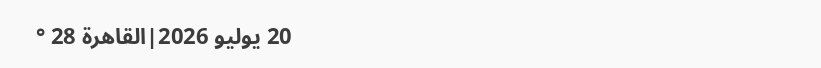20 يوليو 2026|القاهرة 28 °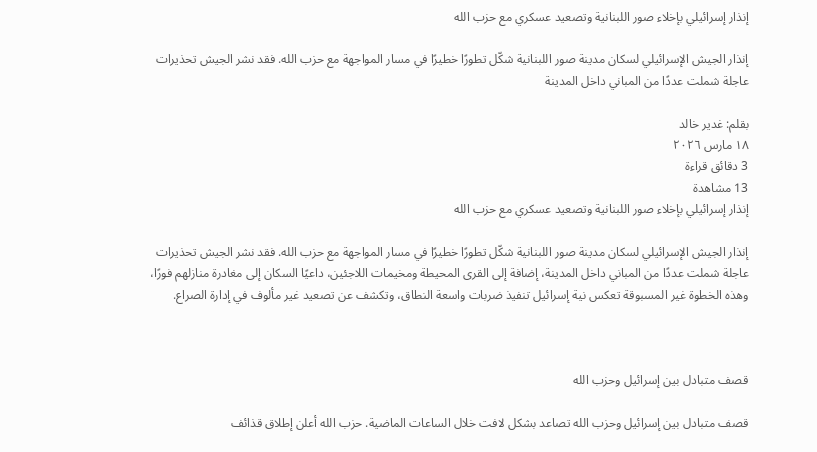إنذار إسرائيلي بإخلاء صور اللبنانية وتصعيد عسكري مع حزب الله

إنذار الجيش الإسرائيلي لسكان مدينة صور اللبنانية شكّل تطورًا خطيرًا في مسار المواجهة مع حزب الله. فقد نشر الجيش تحذيرات عاجلة شملت عددًا من المباني داخل المدينة

بقلم: غدير خالد
١٨ مارس ٢٠٢٦
3 دقائق قراءة
13 مشاهدة
إنذار إسرائيلي بإخلاء صور اللبنانية وتصعيد عسكري مع حزب الله

إنذار الجيش الإسرائيلي لسكان مدينة صور اللبنانية شكّل تطورًا خطيرًا في مسار المواجهة مع حزب الله. فقد نشر الجيش تحذيرات عاجلة شملت عددًا من المباني داخل المدينة، إضافة إلى القرى المحيطة ومخيمات اللاجئين، داعيًا السكان إلى مغادرة منازلهم فورًا، وهذه الخطوة غير المسبوقة تعكس نية إسرائيل تنفيذ ضربات واسعة النطاق، وتكشف عن تصعيد غير مألوف في إدارة الصراع.



قصف متبادل بين إسرائيل وحزب الله

قصف متبادل بين إسرائيل وحزب الله تصاعد بشكل لافت خلال الساعات الماضية. حزب الله أعلن إطلاق قذائف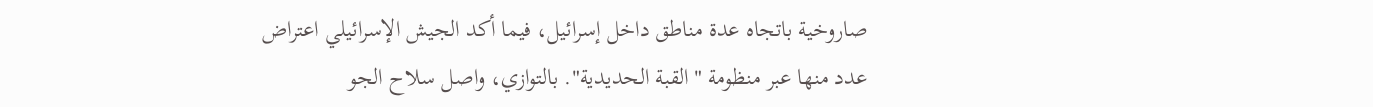صاروخية باتجاه عدة مناطق داخل إسرائيل، فيما أكد الجيش الإسرائيلي اعتراض عدد منها عبر منظومة "القبة الحديدية". بالتوازي، واصل سلاح الجو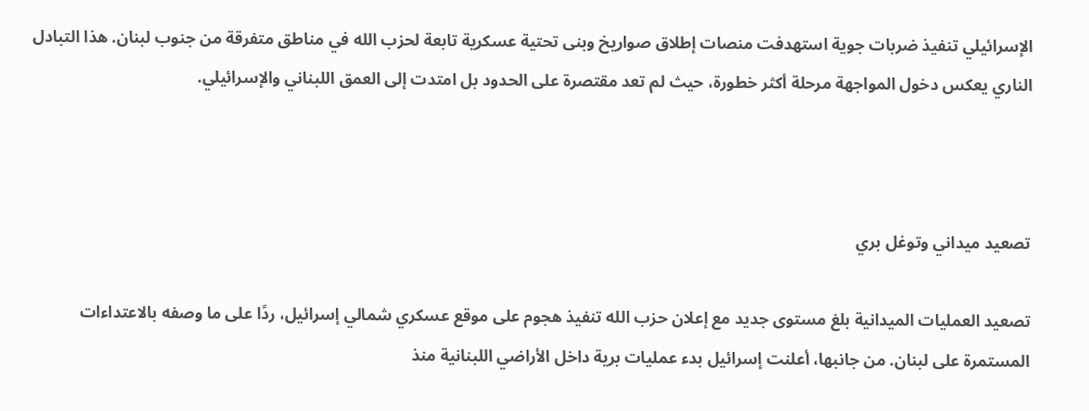الإسرائيلي تنفيذ ضربات جوية استهدفت منصات إطلاق صواريخ وبنى تحتية عسكرية تابعة لحزب الله في مناطق متفرقة من جنوب لبنان. هذا التبادل الناري يعكس دخول المواجهة مرحلة أكثر خطورة، حيث لم تعد مقتصرة على الحدود بل امتدت إلى العمق اللبناني والإسرائيلي.



تصعيد ميداني وتوغل بري

تصعيد العمليات الميدانية بلغ مستوى جديد مع إعلان حزب الله تنفيذ هجوم على موقع عسكري شمالي إسرائيل، ردًا على ما وصفه بالاعتداءات المستمرة على لبنان. من جانبها، أعلنت إسرائيل بدء عمليات برية داخل الأراضي اللبنانية منذ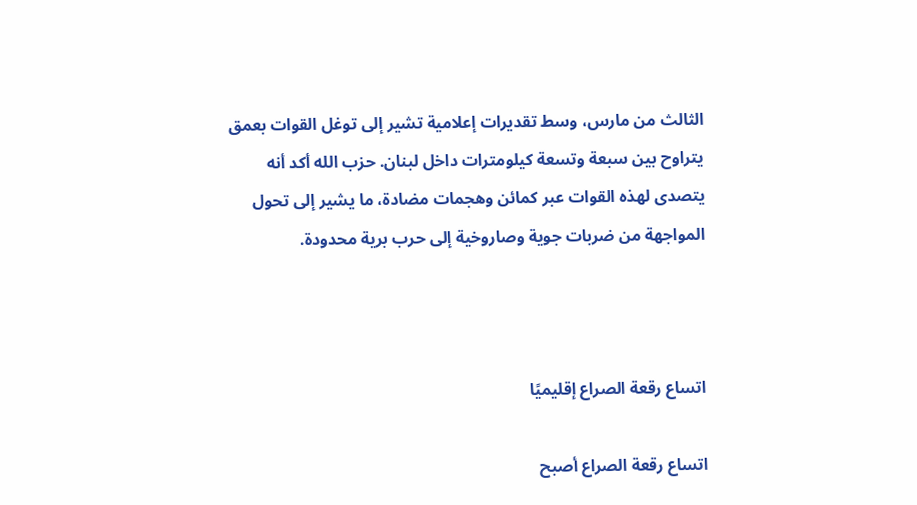الثالث من مارس، وسط تقديرات إعلامية تشير إلى توغل القوات بعمق يتراوح بين سبعة وتسعة كيلومترات داخل لبنان. حزب الله أكد أنه يتصدى لهذه القوات عبر كمائن وهجمات مضادة، ما يشير إلى تحول المواجهة من ضربات جوية وصاروخية إلى حرب برية محدودة.



اتساع رقعة الصراع إقليميًا

اتساع رقعة الصراع أصبح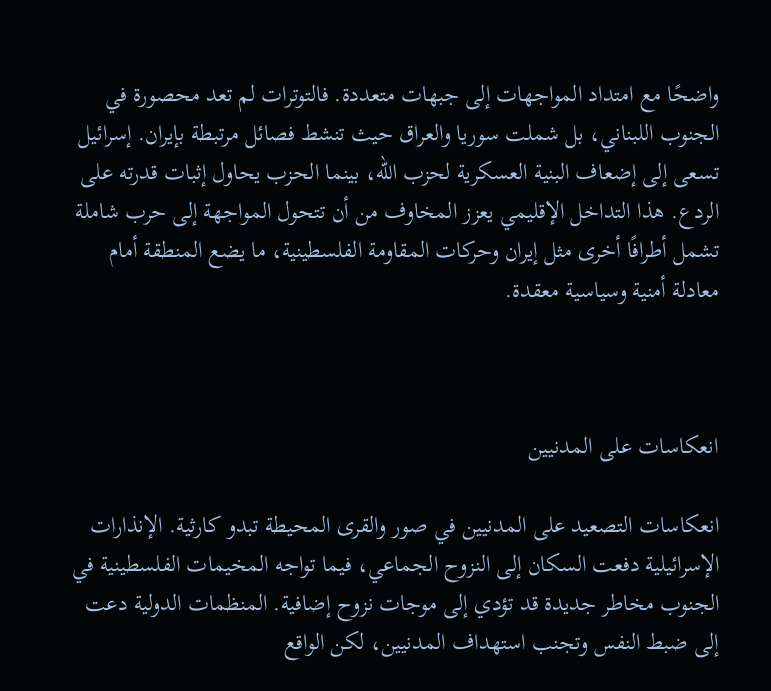واضحًا مع امتداد المواجهات إلى جبهات متعددة. فالتوترات لم تعد محصورة في الجنوب اللبناني، بل شملت سوريا والعراق حيث تنشط فصائل مرتبطة بإيران. إسرائيل تسعى إلى إضعاف البنية العسكرية لحزب الله، بينما الحزب يحاول إثبات قدرته على الردع. هذا التداخل الإقليمي يعزز المخاوف من أن تتحول المواجهة إلى حرب شاملة تشمل أطرافًا أخرى مثل إيران وحركات المقاومة الفلسطينية، ما يضع المنطقة أمام معادلة أمنية وسياسية معقدة.



انعكاسات على المدنيين

انعكاسات التصعيد على المدنيين في صور والقرى المحيطة تبدو كارثية. الإنذارات الإسرائيلية دفعت السكان إلى النزوح الجماعي، فيما تواجه المخيمات الفلسطينية في الجنوب مخاطر جديدة قد تؤدي إلى موجات نزوح إضافية. المنظمات الدولية دعت إلى ضبط النفس وتجنب استهداف المدنيين، لكن الواقع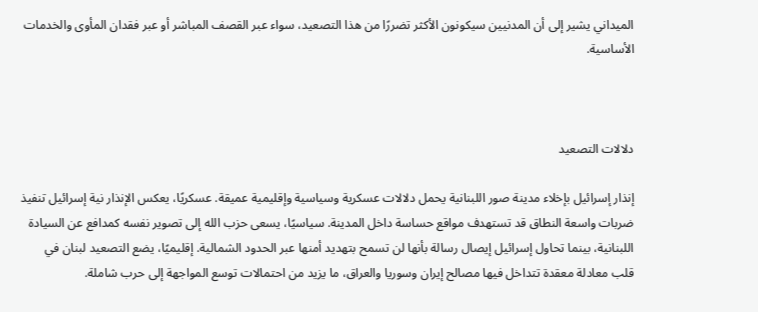الميداني يشير إلى أن المدنيين سيكونون الأكثر تضررًا من هذا التصعيد، سواء عبر القصف المباشر أو عبر فقدان المأوى والخدمات الأساسية.



دلالات التصعيد

إنذار إسرائيل بإخلاء مدينة صور اللبنانية يحمل دلالات عسكرية وسياسية وإقليمية عميقة. عسكريًا، يعكس الإنذار نية إسرائيل تنفيذ ضربات واسعة النطاق قد تستهدف مواقع حساسة داخل المدينة. سياسيًا، يسعى حزب الله إلى تصوير نفسه كمدافع عن السيادة اللبنانية، بينما تحاول إسرائيل إيصال رسالة بأنها لن تسمح بتهديد أمنها عبر الحدود الشمالية. إقليميًا، يضع التصعيد لبنان في قلب معادلة معقدة تتداخل فيها مصالح إيران وسوريا والعراق، ما يزيد من احتمالات توسع المواجهة إلى حرب شاملة.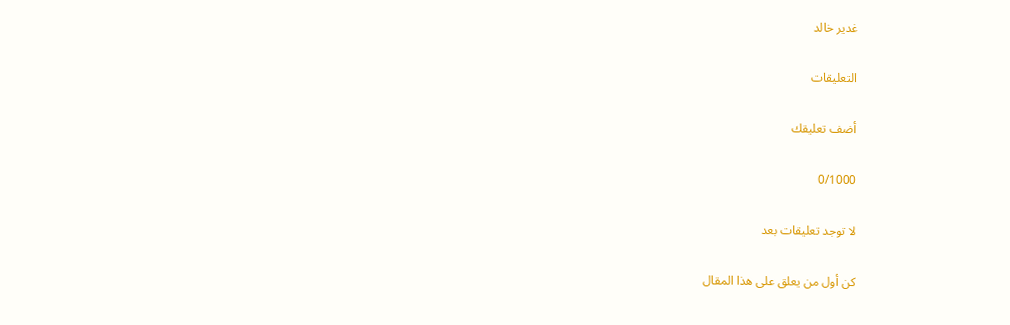غدير خالد

التعليقات

أضف تعليقك

0/1000

لا توجد تعليقات بعد

كن أول من يعلق على هذا المقال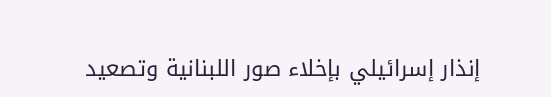إنذار إسرائيلي بإخلاء صور اللبنانية وتصعيد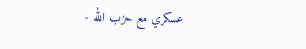عسكري مع حزب الله -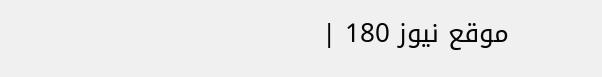موقع نيوز 180 |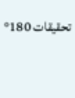تحقيقات 180°